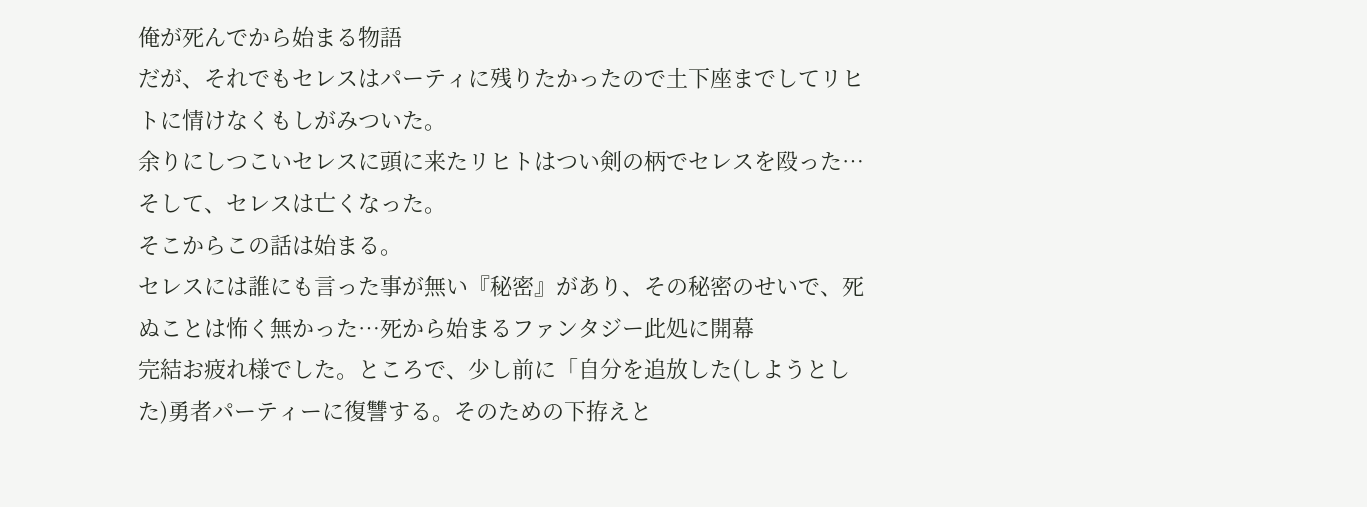俺が死んでから始まる物語
だが、それでもセレスはパーティに残りたかったので土下座までしてリヒトに情けなくもしがみついた。
余りにしつこいセレスに頭に来たリヒトはつい剣の柄でセレスを殴った…そして、セレスは亡くなった。
そこからこの話は始まる。
セレスには誰にも言った事が無い『秘密』があり、その秘密のせいで、死ぬことは怖く無かった…死から始まるファンタジー此処に開幕
完結お疲れ様でした。ところで、少し前に「自分を追放した(しようとした)勇者パーティーに復讐する。そのための下拵えと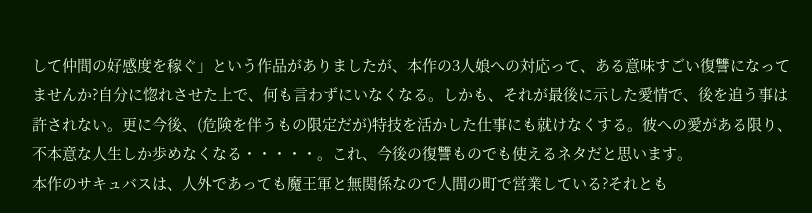して仲間の好感度を稼ぐ」という作品がありましたが、本作の3人娘への対応って、ある意味すごい復讐になってませんか?自分に惚れさせた上で、何も言わずにいなくなる。しかも、それが最後に示した愛情で、後を追う事は許されない。更に今後、(危険を伴うもの限定だが)特技を活かした仕事にも就けなくする。彼への愛がある限り、不本意な人生しか歩めなくなる・・・・・。これ、今後の復讐ものでも使えるネタだと思います。
本作のサキュバスは、人外であっても魔王軍と無関係なので人間の町で営業している?それとも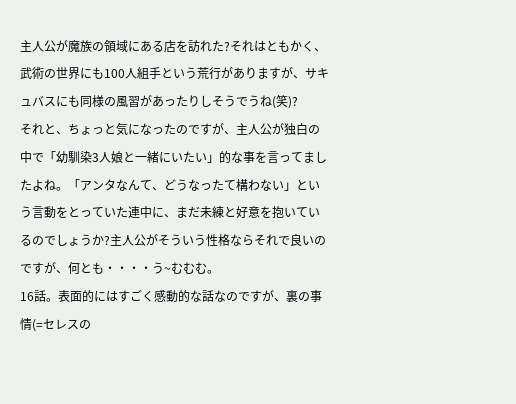主人公が魔族の領域にある店を訪れた?それはともかく、武術の世界にも100人組手という荒行がありますが、サキュバスにも同様の風習があったりしそうでうね(笑)?
それと、ちょっと気になったのですが、主人公が独白の中で「幼馴染3人娘と一緒にいたい」的な事を言ってましたよね。「アンタなんて、どうなったて構わない」という言動をとっていた連中に、まだ未練と好意を抱いているのでしょうか?主人公がそういう性格ならそれで良いのですが、何とも・・・・う~むむむ。
16話。表面的にはすごく感動的な話なのですが、裏の事情(=セレスの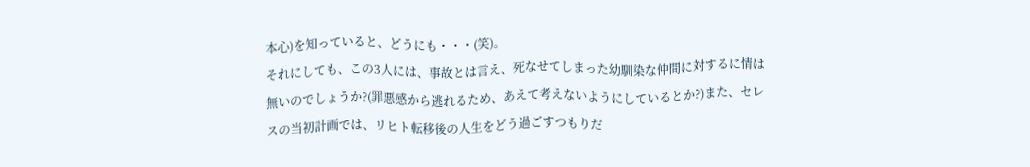本心)を知っていると、どうにも・・・(笑)。
それにしても、この3人には、事故とは言え、死なせてしまった幼馴染な仲間に対するに情は無いのでしょうか?(罪悪感から逃れるため、あえて考えないようにしているとか?)また、セレスの当初計画では、リヒト転移後の人生をどう過ごすつもりだ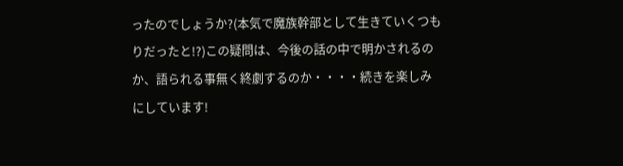ったのでしょうか?(本気で魔族幹部として生きていくつもりだったと!?)この疑問は、今後の話の中で明かされるのか、語られる事無く終劇するのか・・・・続きを楽しみにしています!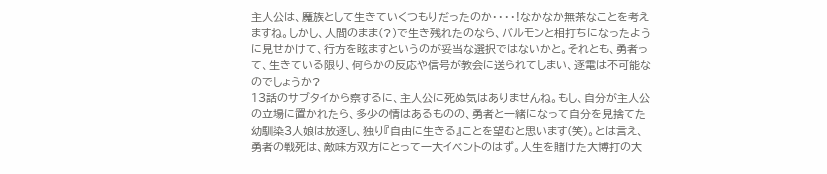主人公は、魔族として生きていくつもりだったのか・・・・!なかなか無茶なことを考えますね。しかし、人間のまま(?)で生き残れたのなら、バルモンと相打ちになったように見せかけて、行方を眩ますというのが妥当な選択ではないかと。それとも、勇者って、生きている限り、何らかの反応や信号が教会に送られてしまい、逐電は不可能なのでしょうか?
13話のサブタイから察するに、主人公に死ぬ気はありませんね。もし、自分が主人公の立場に置かれたら、多少の情はあるものの、勇者と一緒になって自分を見捨てた幼馴染3人娘は放逐し、独り『自由に生きる』ことを望むと思います(笑)。とは言え、勇者の戦死は、敵味方双方にとって一大イベントのはず。人生を賭けた大博打の大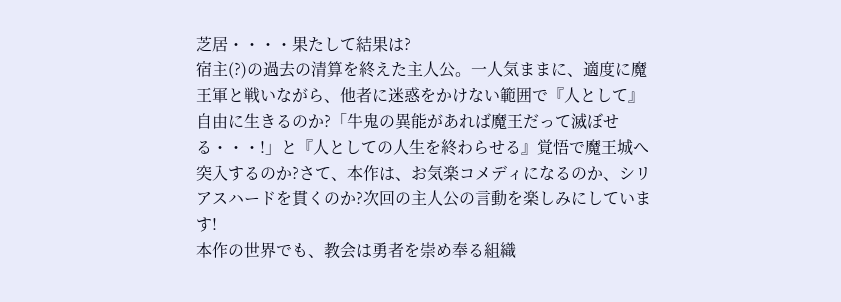芝居・・・・果たして結果は?
宿主(?)の過去の清算を終えた主人公。一人気ままに、適度に魔王軍と戦いながら、他者に迷惑をかけない範囲で『人として』自由に生きるのか?「牛鬼の異能があれば魔王だって滅ぼせる・・・!」と『人としての人生を終わらせる』覚悟で魔王城へ突入するのか?さて、本作は、お気楽コメディになるのか、シリアスハードを貫くのか?次回の主人公の言動を楽しみにしています!
本作の世界でも、教会は勇者を崇め奉る組織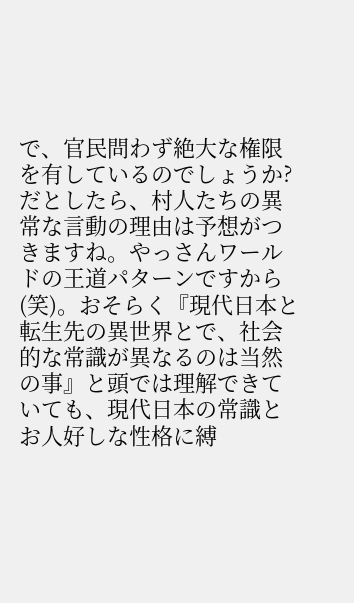で、官民問わず絶大な権限を有しているのでしょうか?だとしたら、村人たちの異常な言動の理由は予想がつきますね。やっさんワールドの王道パターンですから(笑)。おそらく『現代日本と転生先の異世界とで、社会的な常識が異なるのは当然の事』と頭では理解できていても、現代日本の常識とお人好しな性格に縛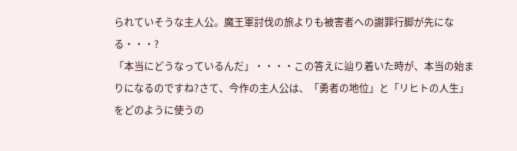られていそうな主人公。魔王軍討伐の旅よりも被害者への謝罪行脚が先になる・・・?
「本当にどうなっているんだ」・・・・この答えに辿り着いた時が、本当の始まりになるのですね?さて、今作の主人公は、「勇者の地位」と「リヒトの人生」をどのように使うの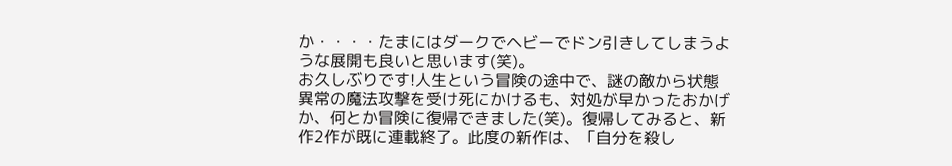か・・・・たまにはダークでヘビーでドン引きしてしまうような展開も良いと思います(笑)。
お久しぶりです!人生という冒険の途中で、謎の敵から状態異常の魔法攻撃を受け死にかけるも、対処が早かったおかげか、何とか冒険に復帰できました(笑)。復帰してみると、新作2作が既に連載終了。此度の新作は、「自分を殺し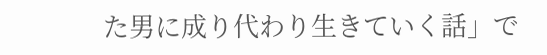た男に成り代わり生きていく話」で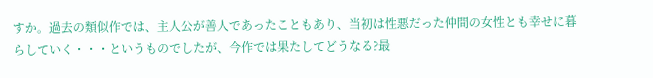すか。過去の類似作では、主人公が善人であったこともあり、当初は性悪だった仲間の女性とも幸せに暮らしていく・・・というものでしたが、今作では果たしてどうなる?最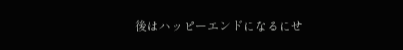後はハッピーエンドになるにせ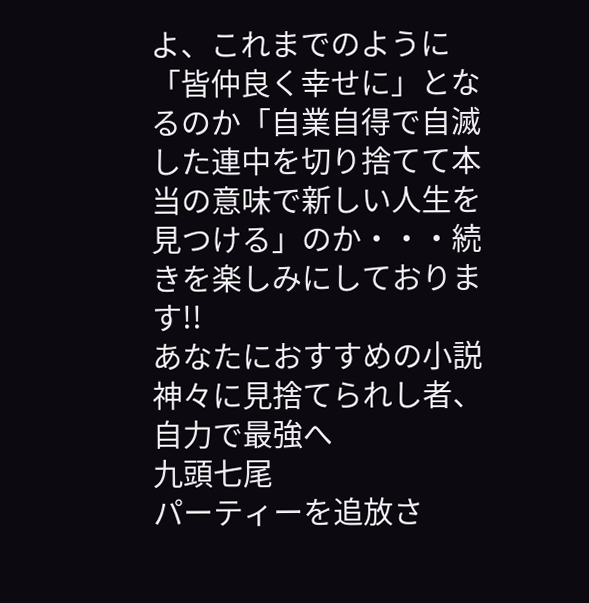よ、これまでのように「皆仲良く幸せに」となるのか「自業自得で自滅した連中を切り捨てて本当の意味で新しい人生を見つける」のか・・・続きを楽しみにしております!!
あなたにおすすめの小説
神々に見捨てられし者、自力で最強へ
九頭七尾
パーティーを追放さ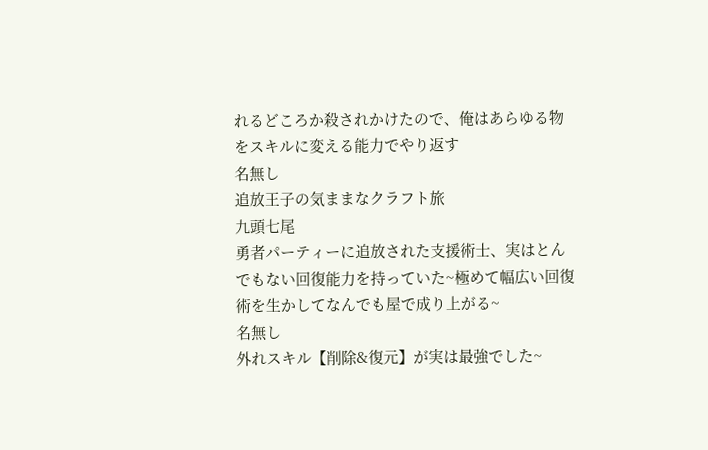れるどころか殺されかけたので、俺はあらゆる物をスキルに変える能力でやり返す
名無し
追放王子の気ままなクラフト旅
九頭七尾
勇者パーティーに追放された支援術士、実はとんでもない回復能力を持っていた~極めて幅広い回復術を生かしてなんでも屋で成り上がる~
名無し
外れスキル【削除&復元】が実は最強でした~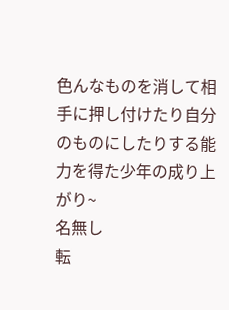色んなものを消して相手に押し付けたり自分のものにしたりする能力を得た少年の成り上がり~
名無し
転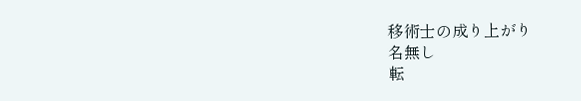移術士の成り上がり
名無し
転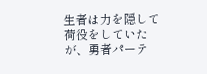生者は力を隠して荷役をしていたが、勇者パーテ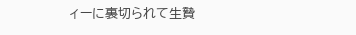ィーに裏切られて生贄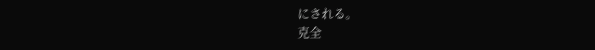にされる。
克全